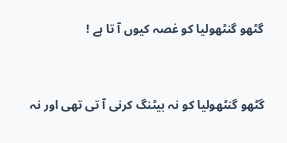گٹھو گنٹھولیا کو غصہ کیوں آ تا ہے !


گٹھو گنٹھولیا کو نہ بیٹنگ کرنی آ تی تھی اور نہ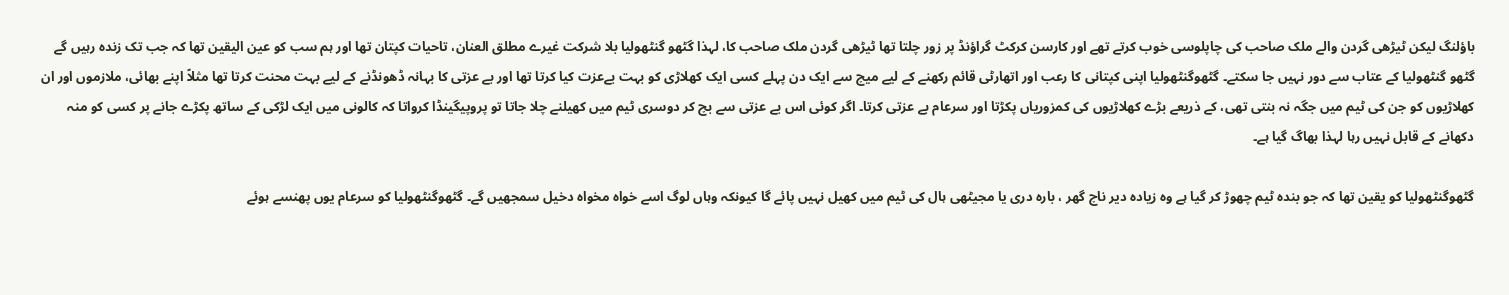باؤلنگ لیکن ٹیڑھی گردن والے ملک صاحب کی چاپلوسی خوب کرتے تھے اور کارسن کرکٹ گراؤنڈ پر زور چلتا تھا ٹیڑھی گردن ملک صاحب کا، لہذا گٹھو گنٹھولیا بلا شرکت غیرے مطلق العنان، تاحیات کپتان تھا اور ہم سب کو عین الیقین تھا کہ جب تک زندہ رہیں گے گٹھو گنٹھولیا کے عتاب سے دور نہیں جا سکتے۔ گٹھوگنٹھولیا اپنی کپتانی کا رعب اور اتھارٹی قائم رکھنے کے لیے میچ سے ایک دن پہلے کسی ایک کھلاڑی کو بہت بےعزت کیا کرتا تھا اور بے عزتی کا بہانہ ڈھونڈنے کے لیے بہت محنت کرتا تھا مثلاً اپنے بھائی، ملازموں اور ان کھلاڑیوں کو جن کی ٹیم میں جگہ نہ بنتی تھی، کے ذریعے بڑے کھلاڑیوں کی کمزوریاں پکڑتا اور سرعام بے عزتی کرتا۔ اگر کوئی اس بے عزتی سے بچ کر دوسری ٹیم میں کھیلنے چلا جاتا تو پروپیگینڈا کرواتا کہ کالونی میں ایک لڑکی کے ساتھ پکڑے جانے پر کسی کو منہ دکھانے کے قابل نہیں رہا لہذا بھاگ گیا ہے۔

گٹھوگنٹھولیا کو یقین تھا کہ جو بندہ ٹیم چھوڑ کر گیا ہے وہ زیادہ دیر ناچ گھر ، بارہ دری یا مجیٹھی ہال کی ٹیم میں کھیل نہیں پائے گا کیونکہ وہاں لوگ اسے خواہ مخواہ دخیل سمجھیں گے۔ گٹھوگنٹھولیا کو سرعام یوں پھنسے ہوئے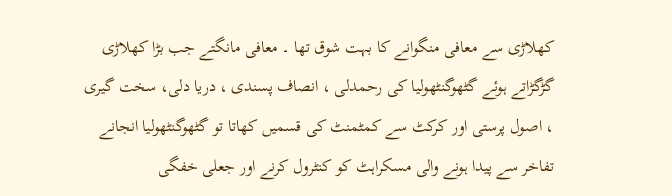کھلاڑی سے معافی منگوانے کا بہت شوق تھا ۔ معافی مانگتے جب بڑا کھلاڑی گڑگڑاتے ہوئے گٹھوگنٹھولیا کی رحمدلی ، انصاف پسندی ، دریا دلی، سخت گیری ، اصول پرستی اور کرکٹ سے کمٹمنٹ کی قسمیں کھاتا تو گٹھوگنٹھولیا انجانے تفاخر سے پیدا ہونے والی مسکراہٹ کو کنٹرول کرنے اور جعلی خفگی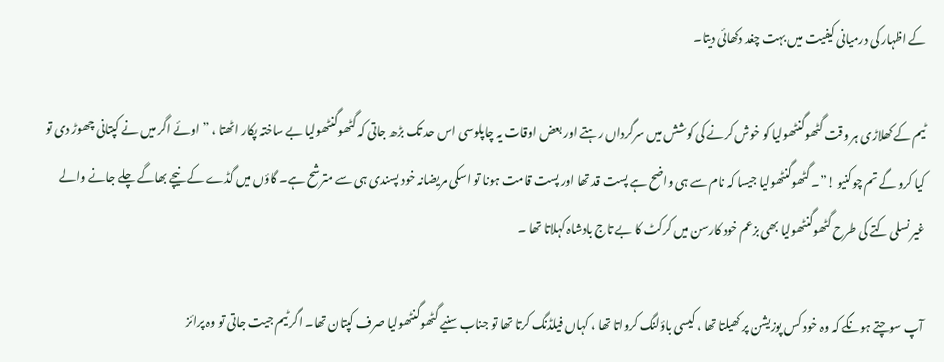کے اظہار کی درمیانی کیفیت میں بہت چغد دکھائی دیتا۔

ٹیم کے کھلاڑی ہر وقت گٹھوگنٹھولیا کو خوش کرنے کی کوشش میں سرگرداں رہتے اور بعض اوقات یہ چاپلوسی اس حد تک بڑھ جاتی کہ گٹھوگنٹھولیا بے ساختہ پکار اٹھتا ، ” اوئے اگر میں نے کپتانی چھوڑ دی تو کیا کرو گے تم چوکنیو !”۔ گٹھوگنٹھولیا جیسا کہ نام سے ہی واضح ہے پست قد تھا اور پست قامت ہونا تو اسکی مریضانہ خود پسندی ہی سے مترشح ہے۔ گاؤں میں گڈے کے نیچے بھاگے چلے جانے والے غیر نسلی کتے کی طرح گٹھوگنٹھولیا بھی بزعم خود کارسن میں کرکٹ کا بے تاج بادشاہ کہلاتا تھا ۔

آپ سوچتے ہونگے کہ وہ خود کس پوزیشن پر کھیلتا تھا ، کیسی باؤلنگ کرواتا تھا ، کہاں فیلڈنگ کرتا تھا تو جناب سنیے گٹھوگنٹھولیا صرف کپتان تھا۔ اگر ٹیم جیت جاتی تو وہ پرائز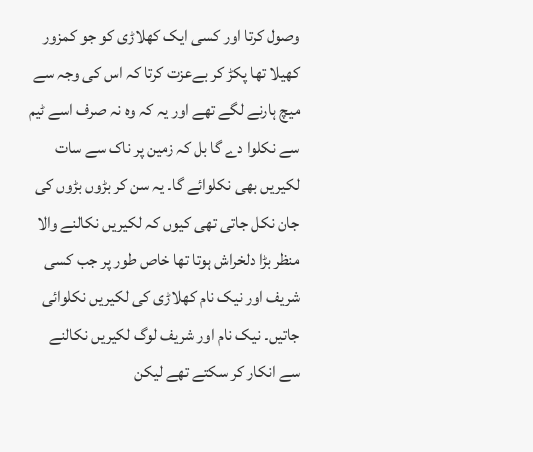وصول کرتا اور کسی ایک کھلاڑی کو جو کمزور کھیلا تھا پکڑ کر بےعزت کرتا کہ اس کی وجہ سے میچ ہارنے لگے تھے اور یہ کہ وہ نہ صرف اسے ٹیم سے نکلوا دے گا بل کہ زمین پر ناک سے سات لکیریں بھی نکلوائے گا۔ یہ سن کر بڑوں بڑوں کی جان نکل جاتی تھی کیوں کہ لکیریں نکالنے والا منظر بڑا دلخراش ہوتا تھا خاص طور پر جب کسی شریف اور نیک نام کھلاڑی کی لکیریں نکلوائی جاتیں۔ نیک نام اور شریف لوگ لکیریں نکالنے سے انکار کر سکتے تھے لیکن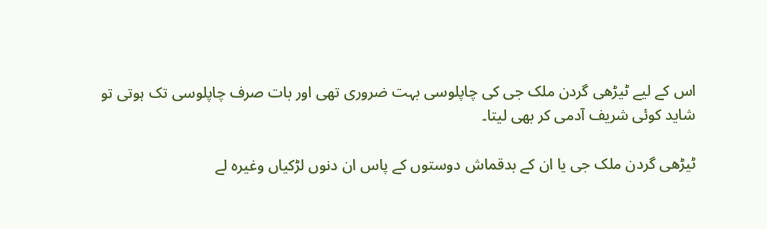اس کے لیے ٹیڑھی گردن ملک جی کی چاپلوسی بہت ضروری تھی اور بات صرف چاپلوسی تک ہوتی تو شاید کوئی شریف آدمی کر بھی لیتا۔

ٹیڑھی گردن ملک جی یا ان کے بدقماش دوستوں کے پاس ان دنوں لڑکیاں وغیرہ لے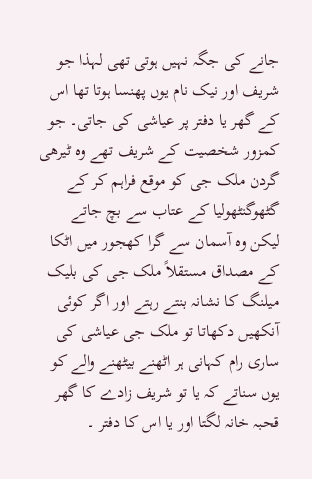جانے کی جگہ نہیں ہوتی تھی لہذا جو شریف اور نیک نام یوں پھنسا ہوتا تھا اس کے گھر یا دفتر پر عیاشی کی جاتی۔ جو کمزور شخصیت کے شریف تھے وہ ٹیرھی گردن ملک جی کو موقع فراہم کر کے گٹھوگنٹھولیا کے عتاب سے بچ جاتے لیکن وہ آسمان سے گرا کھجور میں اٹکا کے مصداق مستقلاً ملک جی کی بلیک میلنگ کا نشانہ بنتے رہتے اور اگر کوئی آنکھیں دکھاتا تو ملک جی عیاشی کی ساری رام کہانی ہر اٹھنے بیٹھنے والے کو یوں سناتے کہ یا تو شریف زادے کا گھر قحبہ خانہ لگتا اور یا اس کا دفتر ۔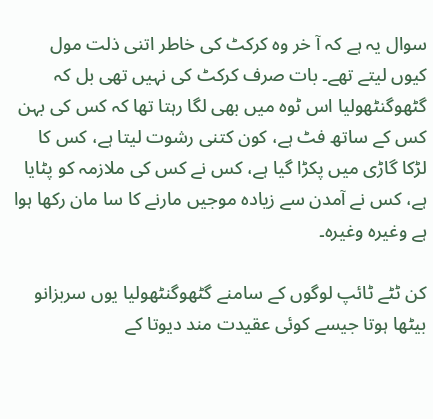سوال یہ ہے کہ آ خر وہ کرکٹ کی خاطر اتنی ذلت مول کیوں لیتے تھے۔ بات صرف کرکٹ کی نہیں تھی بل کہ گٹھوگنٹھولیا اس ٹوہ میں بھی لگا رہتا تھا کہ کس کی بہن کس کے ساتھ فٹ ہے، کون کتنی رشوت لیتا ہے، کس کا لڑکا گاڑی میں پکڑا گیا ہے، کس نے کس کی ملازمہ کو پٹایا ہے، کس نے آمدن سے زیادہ موجیں مارنے کا سا مان رکھا ہوا ہے وغیرہ وغیرہ۔

کن ٹٹے ٹائپ لوگوں کے سامنے گٹھوگنٹھولیا یوں سربزانو بیٹھا ہوتا جیسے کوئی عقیدت مند دیوتا کے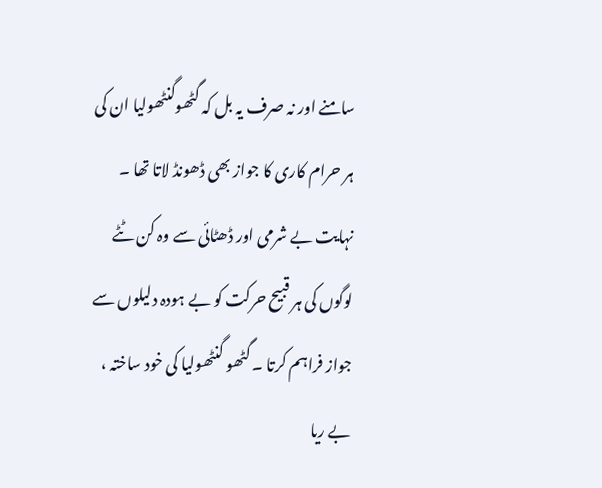سامنے اور نہ صرف یہ بل کہ گٹھوگنٹھولیا ان کی ہر حرام کاری کا جواز بھی ڈھونڈ لاتا تھا ۔ نہایت بے شرمی اور ڈھٹائی سے وہ کن ٹٹے لوگوں کی ہر قبیح حرکت کو بے ہودہ دلیلوں سے جواز فراہم کرتا ۔ گٹھو گنٹھولیا کی خود ساختہ ، بے ریا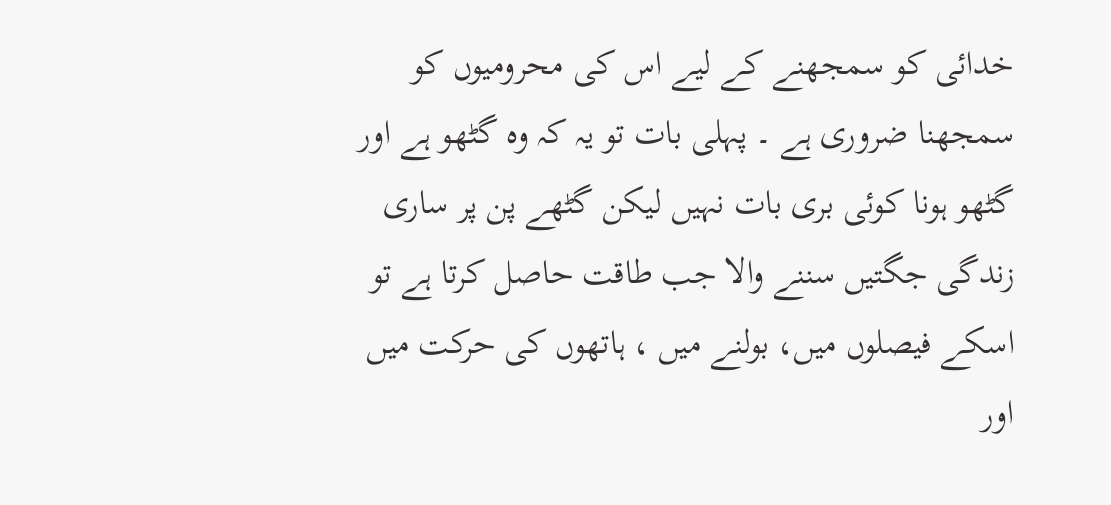خدائی کو سمجھنے کے لیے اس کی محرومیوں کو سمجھنا ضروری ہے ۔ پہلی بات تو یہ کہ وہ گٹھو ہے اور گٹھو ہونا کوئی بری بات نہیں لیکن گٹھے پن پر ساری زندگی جگتیں سننے والا جب طاقت حاصل کرتا ہے تو اسکے فیصلوں میں، بولنے میں ، ہاتھوں کی حرکت میں اور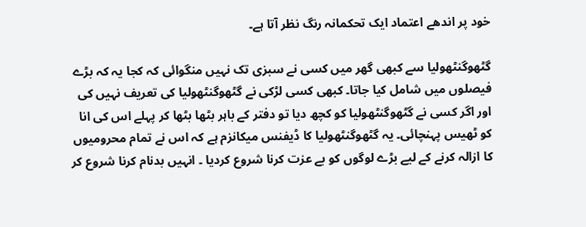خود پر اندھے اعتماد ایک تحکمانہ رنگ نظر آتا ہے۔

گٹھوگنٹھولیا سے کبھی گھر میں کسی نے سبزی تک نہیں منگوائی کہ کجا یہ کہ بڑے فیصلوں میں شامل کیا جاتا۔ کبھی کسی لڑکی نے گٹھوگنٹھولیا کی تعریف نہیں کی اور اگر کسی نے گٹھوگنٹھولیا کو کچھ دیا تو دفتر کے باہر بٹھا بٹھا کر پہلے اس کی انا کو ٹھیس پہنچائی۔ یہ گٹھوگنٹھولیا کا ڈیفنس میکانزم ہے کہ اس نے تمام محرومیوں کا ازالہ کرنے کے لیے بڑے لوگوں کو بے عزت کرنا شروع کردیا ۔ انہیں بدنام کرنا شروع کر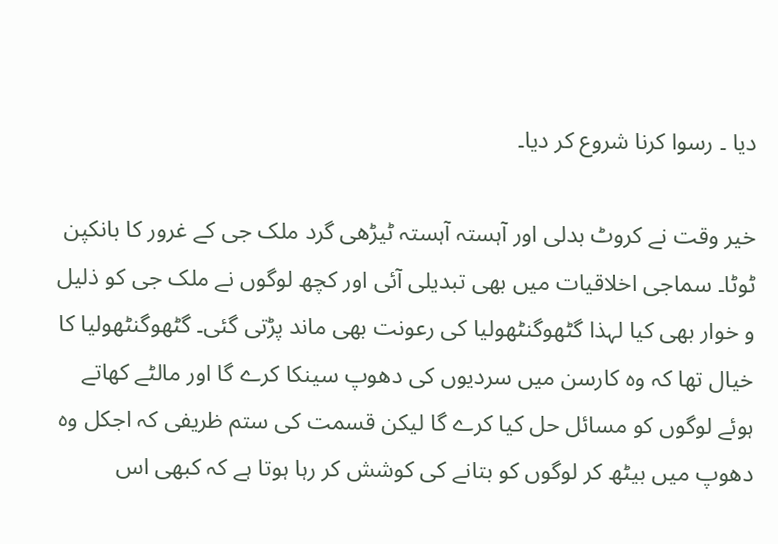دیا ۔ رسوا کرنا شروع کر دیا۔

خیر وقت نے کروٹ بدلی اور آہستہ آہستہ ٹیڑھی گرد ملک جی کے غرور کا بانکپن ٹوٹا۔ سماجی اخلاقیات میں بھی تبدیلی آئی اور کچھ لوگوں نے ملک جی کو ذلیل و خوار بھی کیا لہذا گٹھوگنٹھولیا کی رعونت بھی ماند پڑتی گئی۔ گٹھوگنٹھولیا کا خیال تھا کہ وہ کارسن میں سردیوں کی دھوپ سینکا کرے گا اور مالٹے کھاتے ہوئے لوگوں کو مسائل حل کیا کرے گا لیکن قسمت کی ستم ظریفی کہ اجکل وہ دھوپ میں بیٹھ کر لوگوں کو بتانے کی کوشش کر رہا ہوتا ہے کہ کبھی اس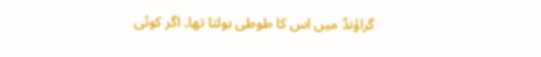گراؤنڈ میں اس کا طوطی بولتا تھا۔ اگر کوئی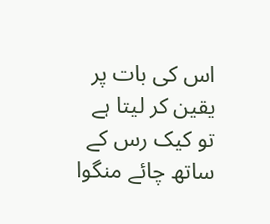اس کی بات پر یقین کر لیتا ہے تو کیک رس کے ساتھ چائے منگوا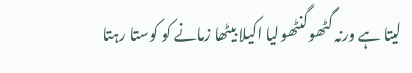لیتا ہے ورنہ گٹھوگنٹھولیا اکیلا بیٹھا زمانے کو کوستا رہتا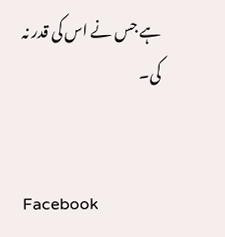ہے جس نے اس کی قدر نہ کی۔


Facebook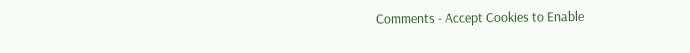Comments - Accept Cookies to Enable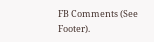FB Comments (See Footer).